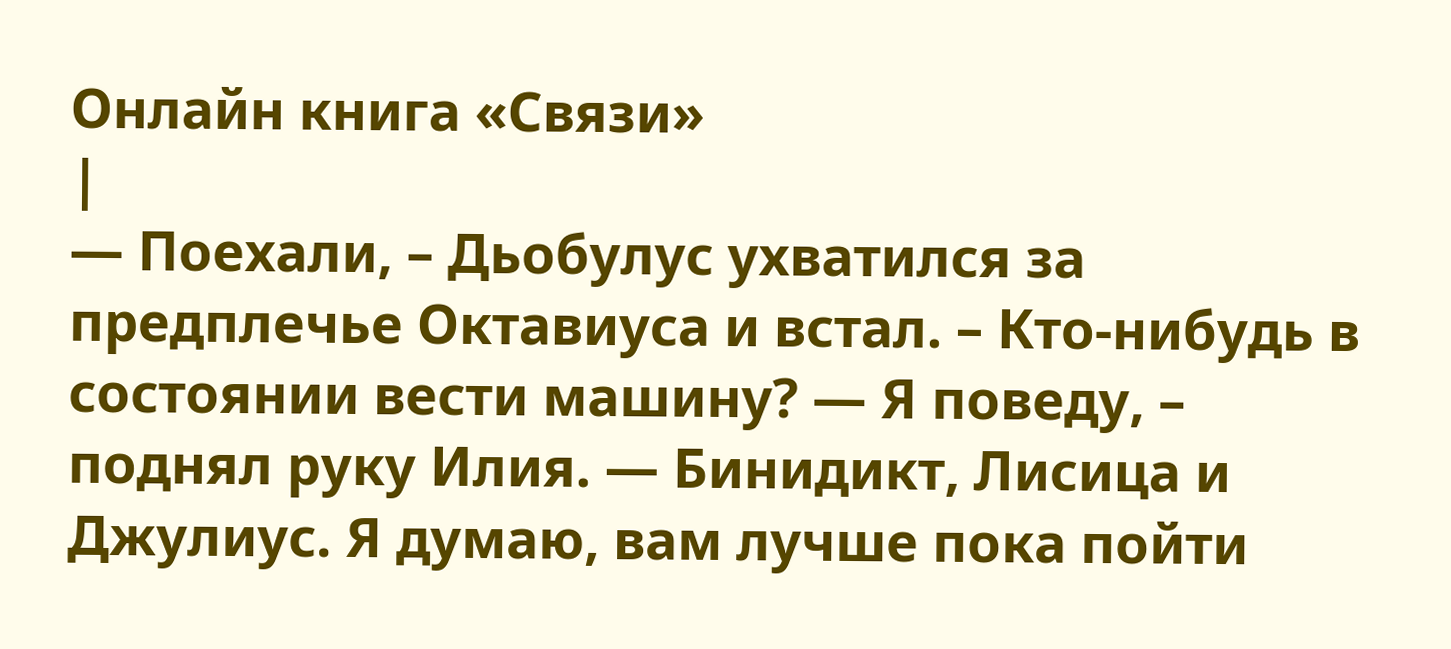Онлайн книга «Связи»
|
— Поехали, – Дьобулус ухватился за предплечье Октавиуса и встал. – Кто-нибудь в состоянии вести машину? — Я поведу, – поднял руку Илия. — Бинидикт, Лисица и Джулиус. Я думаю, вам лучше пока пойти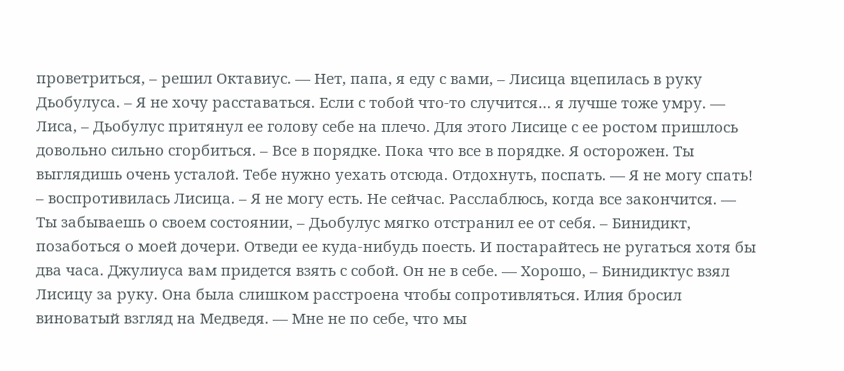проветриться, – решил Октавиус. — Нет, папа, я еду с вами, – Лисица вцепилась в руку Дьобулуса. – Я не хочу расставаться. Если с тобой что-то случится… я лучше тоже умру. — Лиса, – Дьобулус притянул ее голову себе на плечо. Для этого Лисице с ее ростом пришлось довольно сильно сгорбиться. – Все в порядке. Пока что все в порядке. Я осторожен. Ты выглядишь очень усталой. Тебе нужно уехать отсюда. Отдохнуть, поспать. — Я не могу спать! – воспротивилась Лисица. – Я не могу есть. Не сейчас. Расслаблюсь, когда все закончится. — Ты забываешь о своем состоянии, – Дьобулус мягко отстранил ее от себя. – Бинидикт, позаботься о моей дочери. Отведи ее куда-нибудь поесть. И постарайтесь не ругаться хотя бы два часа. Джулиуса вам придется взять с собой. Он не в себе. — Хорошо, – Бинидиктус взял Лисицу за руку. Она была слишком расстроена чтобы сопротивляться. Илия бросил виноватый взгляд на Медведя. — Мне не по себе, что мы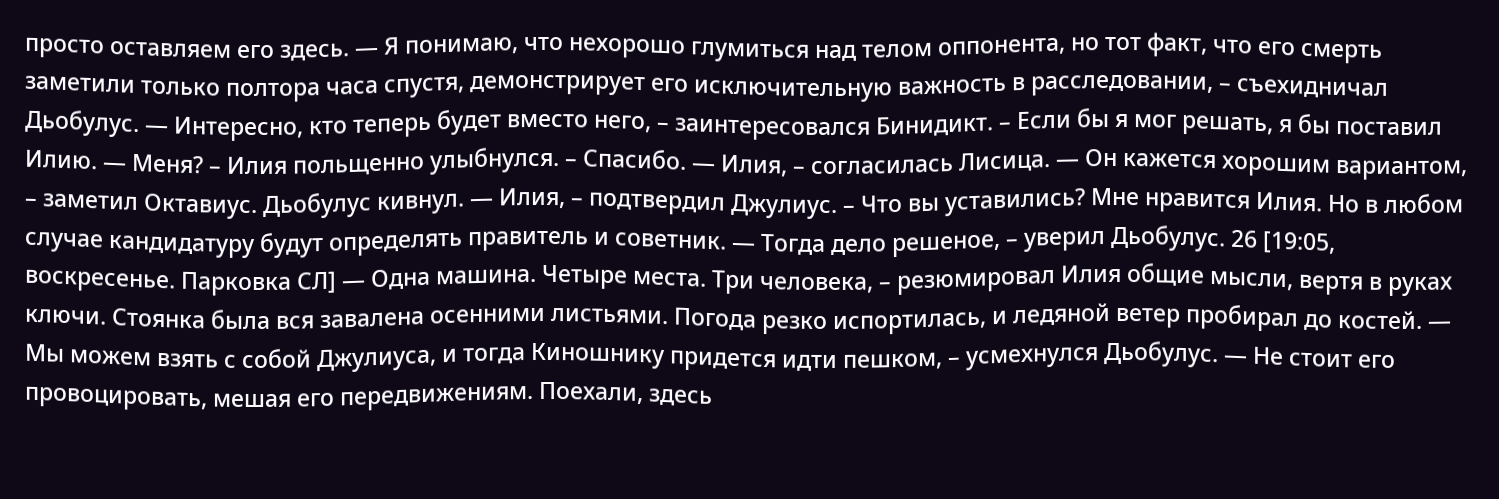просто оставляем его здесь. — Я понимаю, что нехорошо глумиться над телом оппонента, но тот факт, что его смерть заметили только полтора часа спустя, демонстрирует его исключительную важность в расследовании, – съехидничал Дьобулус. — Интересно, кто теперь будет вместо него, – заинтересовался Бинидикт. – Если бы я мог решать, я бы поставил Илию. — Меня? – Илия польщенно улыбнулся. – Спасибо. — Илия, – согласилась Лисица. — Он кажется хорошим вариантом, – заметил Октавиус. Дьобулус кивнул. — Илия, – подтвердил Джулиус. – Что вы уставились? Мне нравится Илия. Но в любом случае кандидатуру будут определять правитель и советник. — Тогда дело решеное, – уверил Дьобулус. 26 [19:05, воскресенье. Парковка СЛ] — Одна машина. Четыре места. Три человека, – резюмировал Илия общие мысли, вертя в руках ключи. Стоянка была вся завалена осенними листьями. Погода резко испортилась, и ледяной ветер пробирал до костей. — Мы можем взять с собой Джулиуса, и тогда Киношнику придется идти пешком, – усмехнулся Дьобулус. — Не стоит его провоцировать, мешая его передвижениям. Поехали, здесь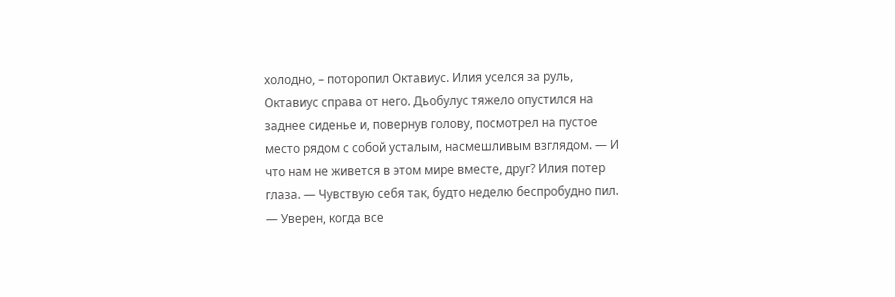холодно, – поторопил Октавиус. Илия уселся за руль, Октавиус справа от него. Дьобулус тяжело опустился на заднее сиденье и, повернув голову, посмотрел на пустое место рядом с собой усталым, насмешливым взглядом. — И что нам не живется в этом мире вместе, друг? Илия потер глаза. — Чувствую себя так, будто неделю беспробудно пил. — Уверен, когда все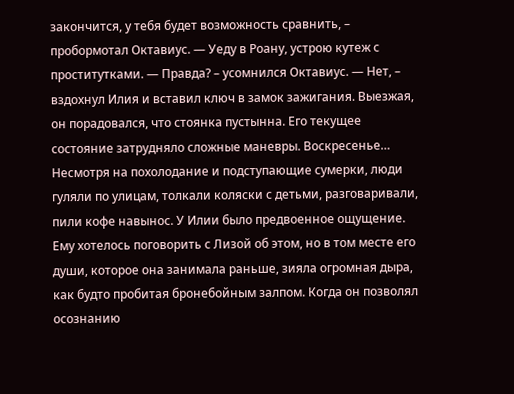закончится, у тебя будет возможность сравнить, – пробормотал Октавиус. — Уеду в Роану, устрою кутеж с проститутками. — Правда? – усомнился Октавиус. — Нет, – вздохнул Илия и вставил ключ в замок зажигания. Выезжая, он порадовался, что стоянка пустынна. Его текущее состояние затрудняло сложные маневры. Воскресенье… Несмотря на похолодание и подступающие сумерки, люди гуляли по улицам, толкали коляски с детьми, разговаривали, пили кофе навынос. У Илии было предвоенное ощущение. Ему хотелось поговорить с Лизой об этом, но в том месте его души, которое она занимала раньше, зияла огромная дыра, как будто пробитая бронебойным залпом. Когда он позволял осознанию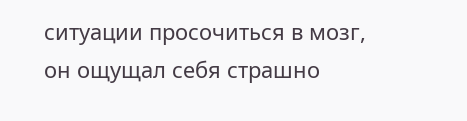ситуации просочиться в мозг, он ощущал себя страшно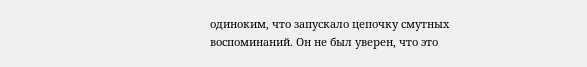одиноким, что запускало цепочку смутных воспоминаний. Он не был уверен, что это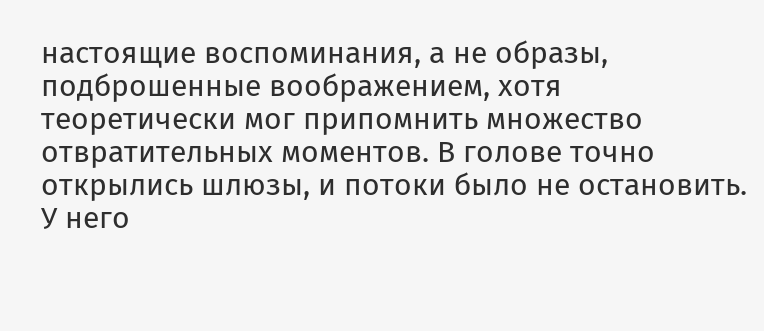настоящие воспоминания, а не образы, подброшенные воображением, хотя теоретически мог припомнить множество отвратительных моментов. В голове точно открылись шлюзы, и потоки было не остановить. У него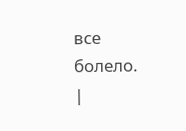все болело. |